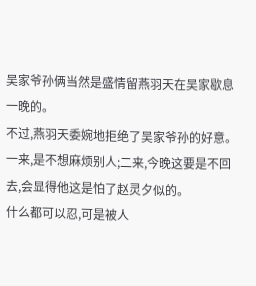吴家爷孙俩当然是盛情留燕羽天在吴家歇息一晚的。
不过,燕羽天委婉地拒绝了吴家爷孙的好意。
一来,是不想麻烦别人;二来,今晚这要是不回去,会显得他这是怕了赵灵夕似的。
什么都可以忍,可是被人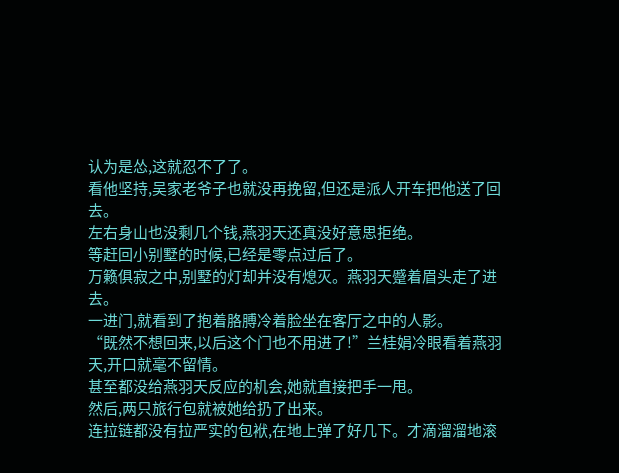认为是怂,这就忍不了了。
看他坚持,吴家老爷子也就没再挽留,但还是派人开车把他送了回去。
左右身山也没剩几个钱,燕羽天还真没好意思拒绝。
等赶回小别墅的时候,已经是零点过后了。
万籁俱寂之中,别墅的灯却并没有熄灭。燕羽天蹙着眉头走了进去。
一进门,就看到了抱着胳膊冷着脸坐在客厅之中的人影。
“既然不想回来,以后这个门也不用进了!”兰桂娟冷眼看着燕羽天,开口就毫不留情。
甚至都没给燕羽天反应的机会,她就直接把手一甩。
然后,两只旅行包就被她给扔了出来。
连拉链都没有拉严实的包袱,在地上弹了好几下。才滴溜溜地滚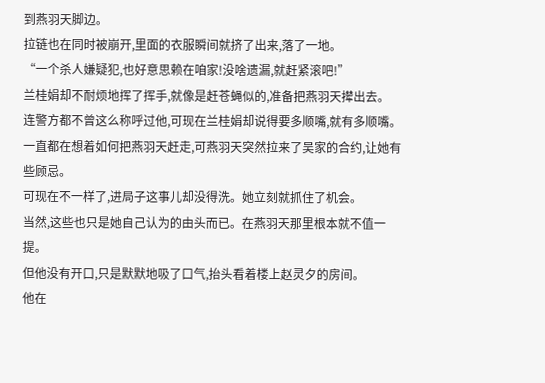到燕羽天脚边。
拉链也在同时被崩开,里面的衣服瞬间就挤了出来,落了一地。
“一个杀人嫌疑犯,也好意思赖在咱家!没啥遗漏,就赶紧滚吧!”
兰桂娟却不耐烦地挥了挥手,就像是赶苍蝇似的,准备把燕羽天撵出去。
连警方都不曾这么称呼过他,可现在兰桂娟却说得要多顺嘴,就有多顺嘴。
一直都在想着如何把燕羽天赶走,可燕羽天突然拉来了吴家的合约,让她有些顾忌。
可现在不一样了,进局子这事儿却没得洗。她立刻就抓住了机会。
当然,这些也只是她自己认为的由头而已。在燕羽天那里根本就不值一提。
但他没有开口,只是默默地吸了口气,抬头看着楼上赵灵夕的房间。
他在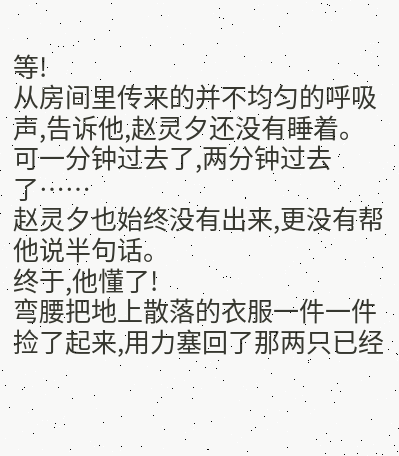等!
从房间里传来的并不均匀的呼吸声,告诉他,赵灵夕还没有睡着。
可一分钟过去了,两分钟过去了……
赵灵夕也始终没有出来,更没有帮他说半句话。
终于,他懂了!
弯腰把地上散落的衣服一件一件捡了起来,用力塞回了那两只已经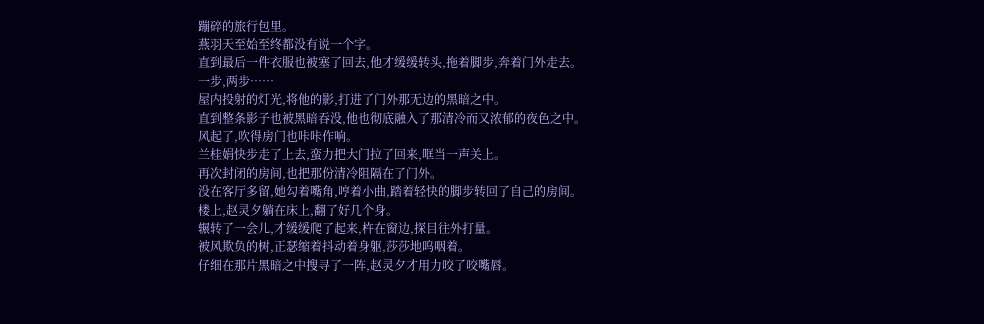蹦碎的旅行包里。
燕羽天至始至终都没有说一个字。
直到最后一件衣服也被塞了回去,他才缓缓转头,拖着脚步,奔着门外走去。
一步,两步……
屋内投射的灯光,将他的影,打进了门外那无边的黑暗之中。
直到整条影子也被黑暗吞没,他也彻底融入了那清冷而又浓郁的夜色之中。
风起了,吹得房门也咔咔作响。
兰桂娟快步走了上去,蛮力把大门拉了回来,哐当一声关上。
再次封闭的房间,也把那份清冷阻隔在了门外。
没在客厅多留,她勾着嘴角,哼着小曲,踏着轻快的脚步转回了自己的房间。
楼上,赵灵夕躺在床上,翻了好几个身。
辗转了一会儿,才缓缓爬了起来,杵在窗边,探目往外打量。
被风欺负的树,正瑟缩着抖动着身躯,莎莎地呜咽着。
仔细在那片黑暗之中搜寻了一阵,赵灵夕才用力咬了咬嘴唇。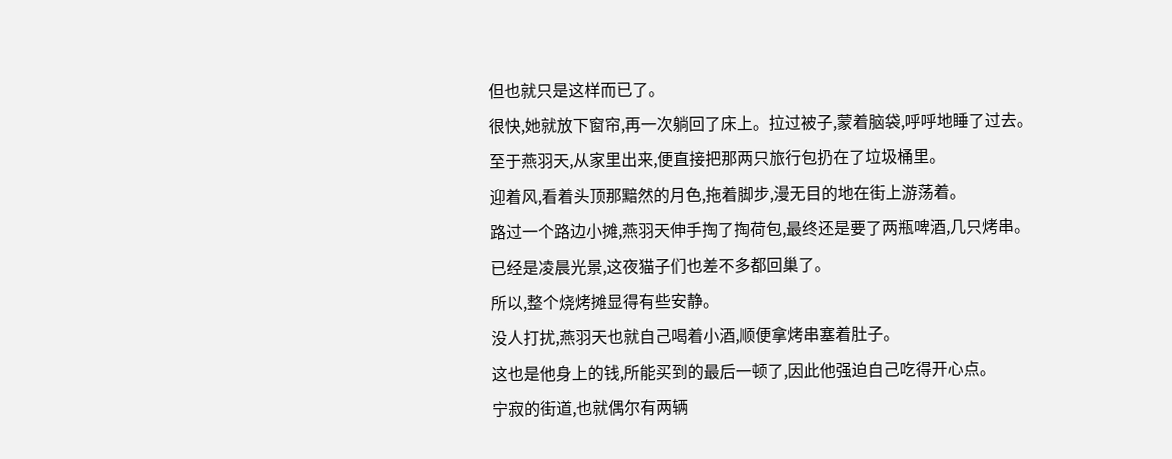但也就只是这样而已了。
很快,她就放下窗帘,再一次躺回了床上。拉过被子,蒙着脑袋,呼呼地睡了过去。
至于燕羽天,从家里出来,便直接把那两只旅行包扔在了垃圾桶里。
迎着风,看着头顶那黯然的月色,拖着脚步,漫无目的地在街上游荡着。
路过一个路边小摊,燕羽天伸手掏了掏荷包,最终还是要了两瓶啤酒,几只烤串。
已经是凌晨光景,这夜猫子们也差不多都回巢了。
所以,整个烧烤摊显得有些安静。
没人打扰,燕羽天也就自己喝着小酒,顺便拿烤串塞着肚子。
这也是他身上的钱,所能买到的最后一顿了,因此他强迫自己吃得开心点。
宁寂的街道,也就偶尔有两辆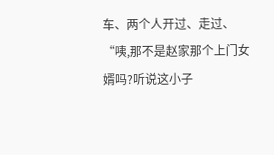车、两个人开过、走过、
“咦,那不是赵家那个上门女婿吗?听说这小子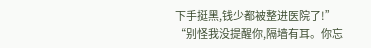下手挺黑,钱少都被整进医院了!”
“别怪我没提醒你,隔墙有耳。你忘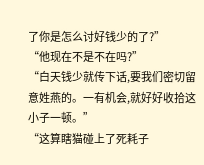了你是怎么讨好钱少的了?”
“他现在不是不在吗?”
“白天钱少就传下话,要我们密切留意姓燕的。一有机会,就好好收拾这小子一顿。”
“这算瞎猫碰上了死耗子